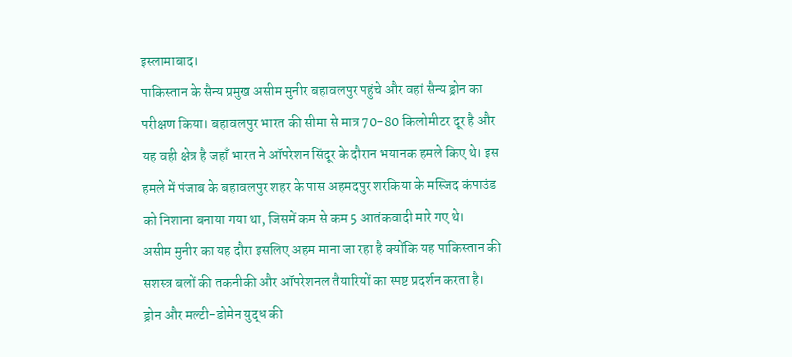इस्लामाबाद।
पाकिस्तान के सैन्य प्रमुख असीम मुनीर बहावलपुर पहुंचे और वहां सैन्य ड्रोन का परीक्षण किया। बहावलपुर भारत की सीमा से मात्र 70-80 किलोमीटर दूर है और यह वही क्षेत्र है जहाँ भारत ने ऑपरेशन सिंदूर के दौरान भयानक हमले किए थे। इस हमले में पंजाब के बहावलपुर शहर के पास अहमदपुर शरकिया के मस्जिद कंपाउंड को निशाना बनाया गया था, जिसमें कम से कम 5 आतंकवादी मारे गए थे।
असीम मुनीर का यह दौरा इसलिए अहम माना जा रहा है क्योंकि यह पाकिस्तान की सशस्त्र बलों की तकनीकी और ऑपरेशनल तैयारियों का स्पष्ट प्रदर्शन करता है।
ड्रोन और मल्टी-डोमेन युद्ध की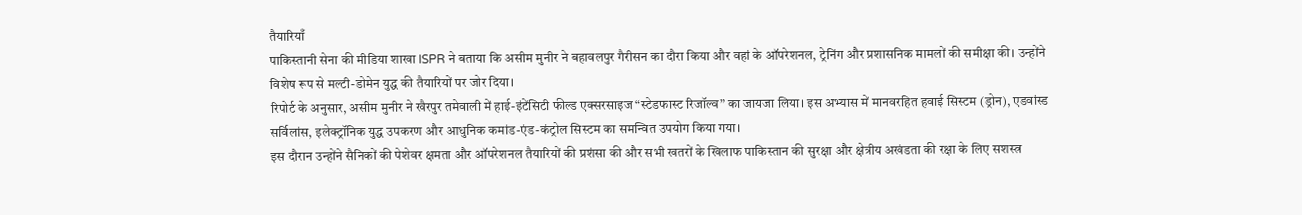तैयारियाँ
पाकिस्तानी सेना की मीडिया शाखा ISPR ने बताया कि असीम मुनीर ने बहावलपुर गैरीसन का दौरा किया और वहां के ऑपरेशनल, ट्रेनिंग और प्रशासनिक मामलों की समीक्षा की। उन्होंने विशेष रूप से मल्टी-डोमेन युद्ध की तैयारियों पर जोर दिया।
रिपोर्ट के अनुसार, असीम मुनीर ने खैरपुर तमेवाली में हाई-इंटेंसिटी फील्ड एक्सरसाइज “स्टेडफास्ट रिजॉल्व” का जायजा लिया। इस अभ्यास में मानवरहित हवाई सिस्टम (ड्रोन), एडवांस्ड सर्विलांस, इलेक्ट्रॉनिक युद्ध उपकरण और आधुनिक कमांड-एंड-कंट्रोल सिस्टम का समन्वित उपयोग किया गया।
इस दौरान उन्होंने सैनिकों की पेशेवर क्षमता और ऑपरेशनल तैयारियों की प्रशंसा की और सभी खतरों के खिलाफ पाकिस्तान की सुरक्षा और क्षेत्रीय अखंडता की रक्षा के लिए सशस्त्र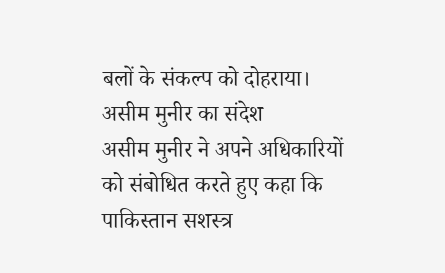बलों के संकल्प को दोहराया।
असीम मुनीर का संदेश
असीम मुनीर ने अपने अधिकारियों को संबोधित करते हुए कहा कि पाकिस्तान सशस्त्र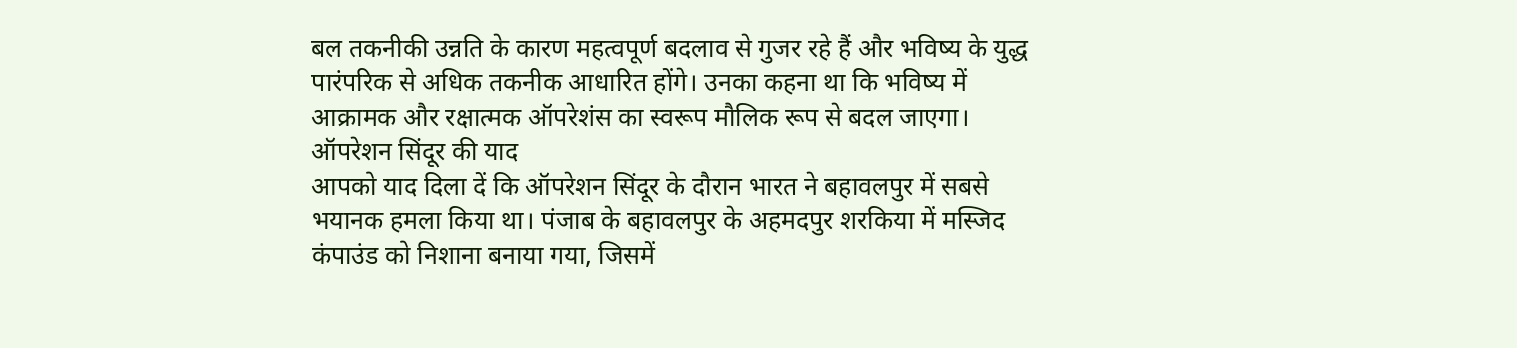बल तकनीकी उन्नति के कारण महत्वपूर्ण बदलाव से गुजर रहे हैं और भविष्य के युद्ध पारंपरिक से अधिक तकनीक आधारित होंगे। उनका कहना था कि भविष्य में आक्रामक और रक्षात्मक ऑपरेशंस का स्वरूप मौलिक रूप से बदल जाएगा।
ऑपरेशन सिंदूर की याद
आपको याद दिला दें कि ऑपरेशन सिंदूर के दौरान भारत ने बहावलपुर में सबसे भयानक हमला किया था। पंजाब के बहावलपुर के अहमदपुर शरकिया में मस्जिद कंपाउंड को निशाना बनाया गया, जिसमें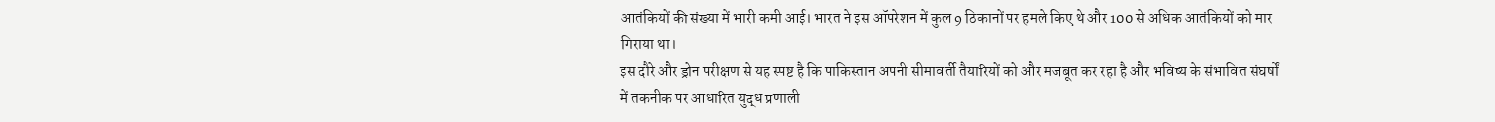आतंकियों की संख्या में भारी कमी आई। भारत ने इस ऑपरेशन में कुल 9 ठिकानों पर हमले किए थे और 100 से अधिक आतंकियों को मार गिराया था।
इस दौरे और ड्रोन परीक्षण से यह स्पष्ट है कि पाकिस्तान अपनी सीमावर्ती तैयारियों को और मजबूत कर रहा है और भविष्य के संभावित संघर्षों में तकनीक पर आधारित युद्ध प्रणाली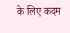के लिए कदम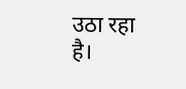उठा रहा है।